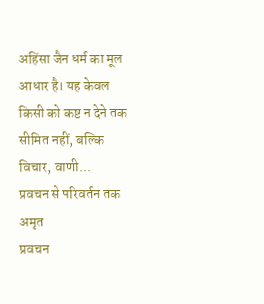अहिंसा जैन धर्म का मूल आधार है। यह केवल किसी को कष्ट न देने तक सीमित नहीं, बल्कि विचार, वाणी...
प्रवचन से परिवर्तन तक
अमृत
प्रवचन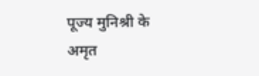पूज्य मुनिश्री के अमृत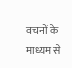वचनों के माध्यम से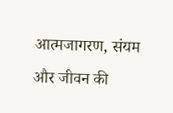आत्मजागरण, संयम और जीवन की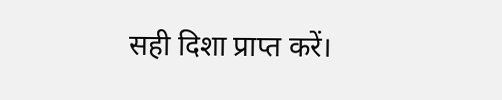सही दिशा प्राप्त करें।